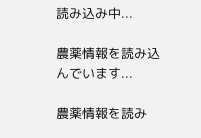読み込み中...

農薬情報を読み込んでいます...

農薬情報を読み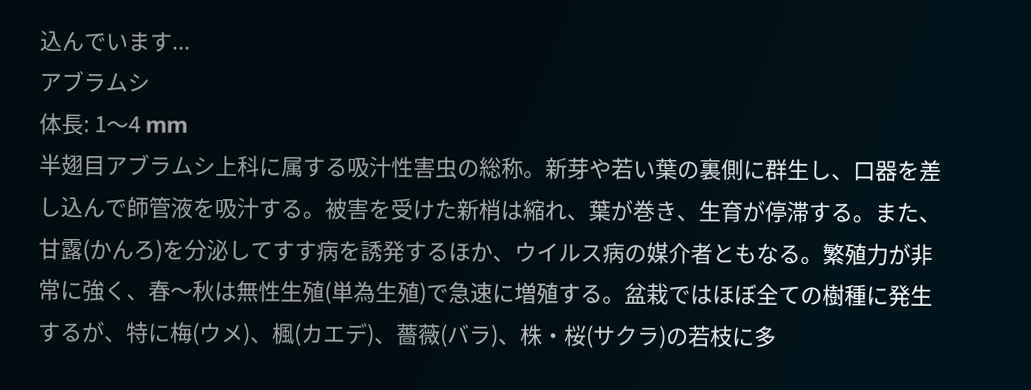込んでいます...
アブラムシ
体長: 1〜4 mm
半翅目アブラムシ上科に属する吸汁性害虫の総称。新芽や若い葉の裏側に群生し、口器を差し込んで師管液を吸汁する。被害を受けた新梢は縮れ、葉が巻き、生育が停滞する。また、甘露(かんろ)を分泌してすす病を誘発するほか、ウイルス病の媒介者ともなる。繁殖力が非常に強く、春〜秋は無性生殖(単為生殖)で急速に増殖する。盆栽ではほぼ全ての樹種に発生するが、特に梅(ウメ)、楓(カエデ)、薔薇(バラ)、株・桜(サクラ)の若枝に多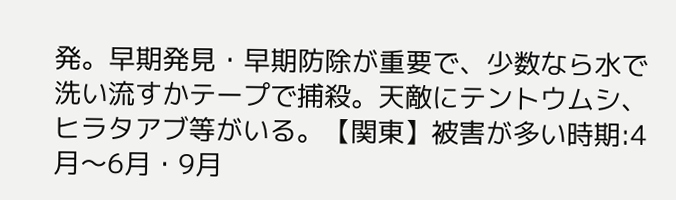発。早期発見・早期防除が重要で、少数なら水で洗い流すかテープで捕殺。天敵にテントウムシ、ヒラタアブ等がいる。【関東】被害が多い時期:4月〜6月・9月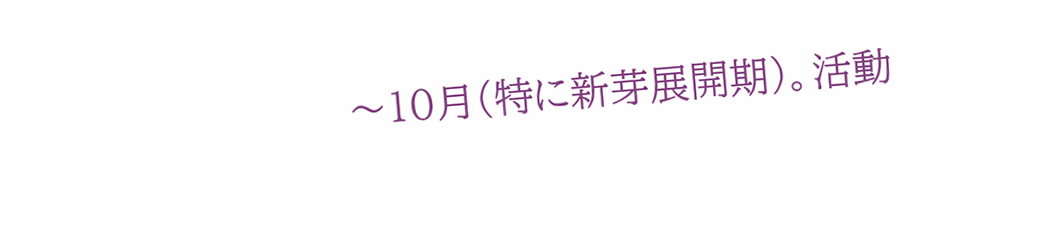〜10月(特に新芽展開期)。活動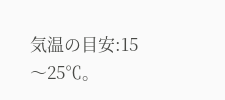気温の目安:15〜25℃。